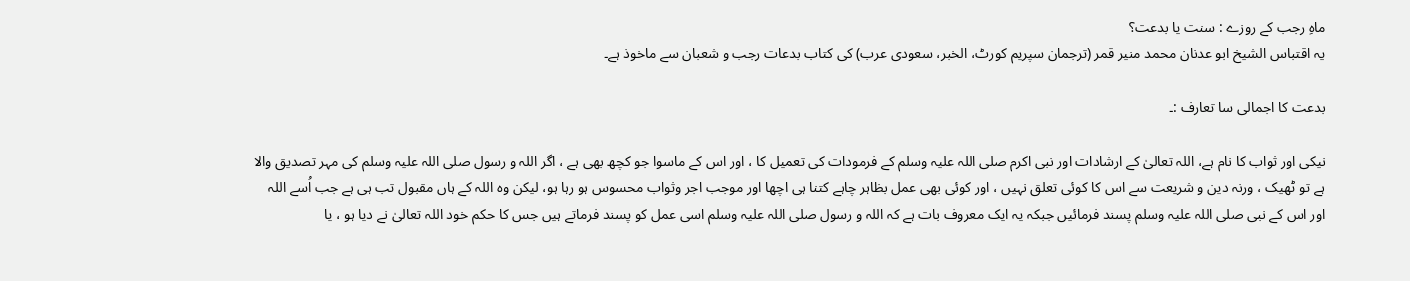ماہِ رجب کے روزے : سنت یا بدعت؟
یہ اقتباس الشیخ ابو عدنان محمد منیر قمر (ترجمان سپریم کورٹ، الخبر، سعودی عرب) کی کتاب بدعات رجب و شعبان سے ماخوذ ہے۔

بدعت کا اجمالی سا تعارف :۔

نیکی اور ثواب کا نام ہے، اللہ تعالیٰ کے ارشادات اور نبی اکرم صلی اللہ علیہ وسلم کے فرمودات کی تعمیل کا ، اور اس کے ماسوا جو کچھ بھی ہے ، اگر اللہ و رسول صلی اللہ علیہ وسلم کی مہر تصدیق والا ہے تو ٹھیک ، ورنہ دین و شریعت سے اس کا کوئی تعلق نہیں ، اور کوئی بھی عمل بظاہر چاہے کتنا ہی اچھا اور موجب اجر وثواب محسوس ہو رہا ہو، لیکن وہ اللہ کے ہاں مقبول تب ہی ہے جب اُسے اللہ اور اس کے نبی صلی اللہ علیہ وسلم پسند فرمائیں جبکہ یہ ایک معروف بات ہے کہ اللہ و رسول صلی اللہ علیہ وسلم اسی عمل کو پسند فرماتے ہیں جس کا حکم خود اللہ تعالیٰ نے دیا ہو ، یا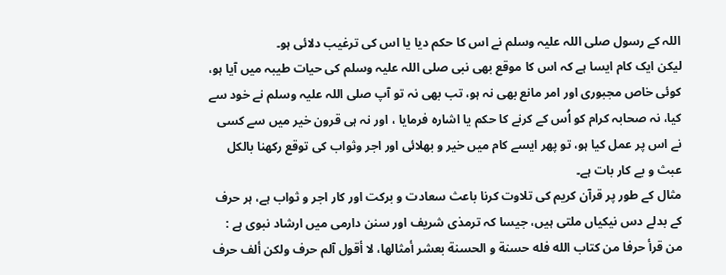اللہ کے رسول صلی اللہ علیہ وسلم نے اس کا حکم دیا یا اس کی ترغیب دلائی ہو۔
لیکن ایک کام ایسا ہے کہ اس کا موقع بھی نبی صلی اللہ علیہ وسلم کی حیات طیبہ میں آیا ہو، کوئی خاص مجبوری اور امر مانع بھی نہ ہو، تب بھی نہ تو آپ صلی اللہ علیہ وسلم نے خود سے کیا، نہ صحابہ کرام کو اُس کے کرنے کا حکم یا اشارہ فرمایا ، اور نہ ہی قرون خیر میں سے کسی نے اس پر عمل کیا ہو، تو پھر ایسے کام میں خیر و بھلائی اور اجر وثواب کی توقع رکھنا بالکل عبث و بے کار بات ہے۔
مثال کے طور پر قرآن کریم کی تلاوت کرنا باعث سعادت و برکت اور کار اجر و ثواب ہے، ہر حرف کے بدلے دس نیکیاں ملتی ہیں، جیسا کہ ترمذی شریف اور سنن دارمی میں ارشاد نبوی ہے :
من قرأ حرفا من كتاب الله فله حسنة و الحسنة بعشر أمثالها، لا أقول آلم حرف ولكن ألف حرف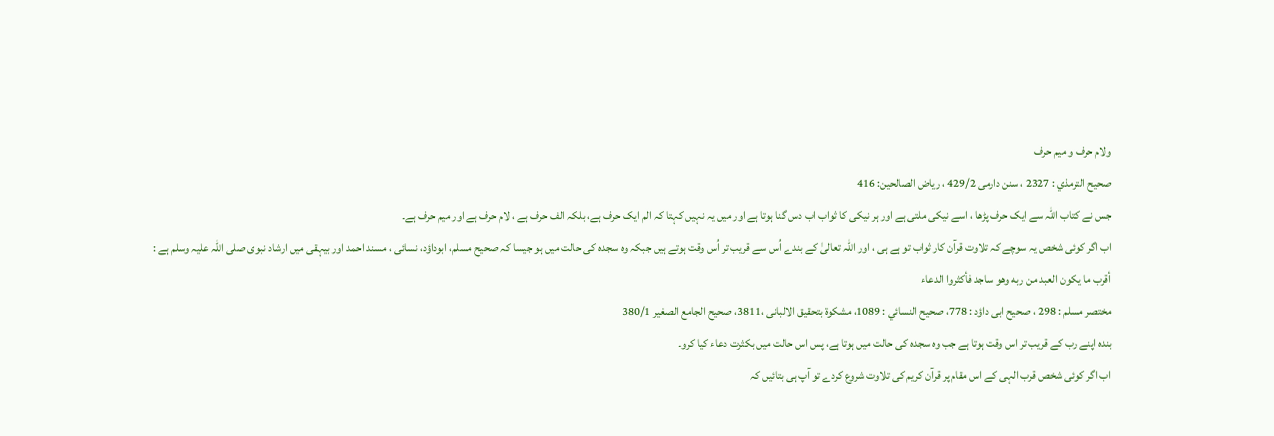ولام حرف و ميم حرف
صحيح الترمذي : 2327 ، سنن دارمی 429/2 ، رياض الصالحين: 416
جس نے کتاب اللہ سے ایک حرف پڑھا ، اسے نیکی ملتی ہے اور ہر نیکی کا ثواب اب دس گنا ہوتا ہے اور میں یہ نہیں کہتا کہ الم ایک حرف ہے، بلکہ الف حرف ہے ، لام حرف ہے اور میم حرف ہے۔
اب اگر کوئی شخص یہ سوچے کہ تلاوت قرآن کار ثواب تو ہے ہی ، اور اللہ تعالیٰ کے بندے اُس سے قریب تر اُس وقت ہوتے ہیں جبکہ وہ سجدہ کی حالت میں ہو جیسا کہ صحیح مسلم، ابوداؤد، نسائی ، مسند احمد اور بیہقی میں ارشاد نبوی صلی اللہ علیہ وسلم ہے :
أقرب ما يكون العبد من ربه وهو ساجد فأكثروا الدعاء
مختصر مسلم : 298 ، صحیح ابی داؤد : 778، صحيح النسائي : 1089، مشكوة بتحقيق الالبانى ،3811، صحيح الجامع الصغير 380/1
بندہ اپنے رب کے قریب تر اس وقت ہوتا ہے جب وہ سجدہ کی حالت میں ہوتا ہے، پس اس حالت میں بکثرت دعاء کیا کرو۔
اب اگر کوئی شخص قرب الہی کے اس مقام پر قرآن کریم کی تلاوت شروع کردے تو آپ ہی بتائیں کہ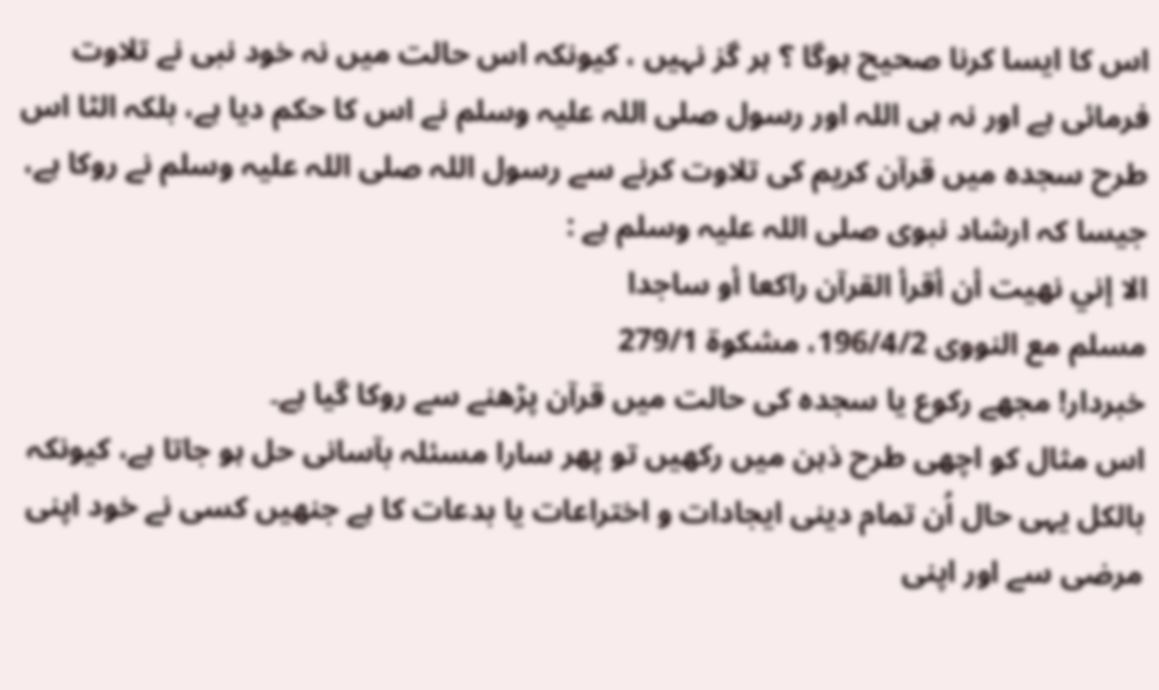اس کا ایسا کرنا صحیح ہوگا ؟ ہر گز نہیں ، کیونکہ اس حالت میں نہ خود نبی نے تلاوت فرمائی ہے اور نہ ہی اللہ اور رسول صلی اللہ علیہ وسلم نے اس کا حکم دیا ہے، بلکہ الٹا اس طرح سجدہ میں قرآن کریم کی تلاوت کرنے سے رسول اللہ صلی اللہ علیہ وسلم نے روکا ہے، جیسا کہ ارشاد نبوی صلی اللہ علیہ وسلم ہے :
الا إني نهيت أن أقرأ القرآن راكعا أو ساجدا
مسلم مع النووى 196/4/2، مشکوة 279/1
خبردار! مجھے رکوع یا سجدہ کی حالت میں قرآن پڑھنے سے روکا گیا ہے۔
اس مثال کو اچھی طرح ذہن میں رکھیں تو پھر سارا مسئلہ بآسانی حل ہو جاتا ہے، کیونکہ بالکل یہی حال اُن تمام دینی ایجادات و اختراعات یا بدعات کا ہے جنھیں کسی نے خود اپنی مرضی سے اور اپنی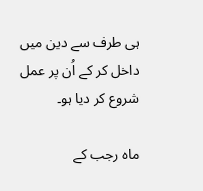ہی طرف سے دین میں داخل کر کے اُن پر عمل شروع کر دیا ہو۔

ماہ رجب کے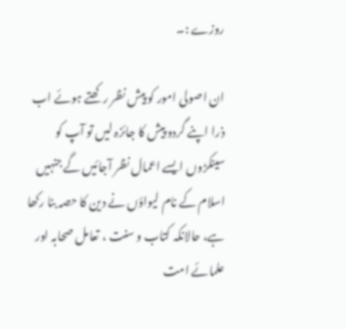روزے :۔

ان اصولی امور کو پیش نظر رکھتے ہوئے اب ذرا اپنے گردو پیش کا جائزہ لیں تو آپ کو سینکڑوں ایسے اعمال نظر آجائیں گے جنہیں اسلام کے نام لیواؤں نے دین کا حصہ بنا رکھا ہے، حالانکہ کتاب و سنت ، تعامل صحابہ اور علمائے امت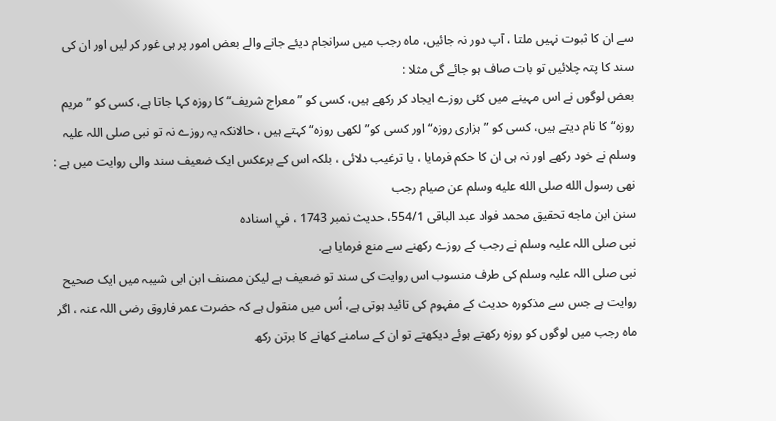سے ان کا ثبوت نہیں ملتا ، آپ دور نہ جائیں، ماہ رجب میں سرانجام دیئے جانے والے بعض امور پر ہی غور کر لیں اور ان کی سند کا پتہ چلائیں تو بات صاف ہو جائے گی مثلا :
بعض لوگوں نے اس مہینے میں کئی روزے ایجاد کر رکھے ہیں، کسی کو ”معراج شریف“ کا روزہ کہا جاتا ہے، کسی کو ”مریم روزہ“ کا نام دیتے ہیں، کسی کو ”ہزاری روزہ“ اور کسی کو” لکھی روزہ“ کہتے ہیں ، حالانکہ یہ روزے نہ تو نبی صلی اللہ علیہ وسلم نے خود رکھے اور نہ ہی ان کا حکم فرمایا ، یا ترغیب دلائی ، بلکہ اس کے برعکس ایک ضعیف سند والی روایت میں ہے :
نهى رسول الله صلى الله عليه وسلم عن صيام رجب
سنن ابن ماجه تحقيق محمد فواد عبد الباقی 554/1، حدیث نمبر 1743 ، في اسناده
نبی صلی اللہ علیہ وسلم نے رجب کے روزے رکھنے سے منع فرمایا ہے.
نبی صلی اللہ علیہ وسلم کی طرف منسوب اس روایت کی سند تو ضعیف ہے لیکن مصنف ابن ابی شیبہ میں ایک صحیح روایت ہے جس سے مذکورہ حدیث کے مفہوم کی تائید ہوتی ہے، اُس میں منقول ہے کہ حضرت عمر فاروق رضی اللہ عنہ ، اگر ماہ رجب میں لوگوں کو روزہ رکھتے ہوئے دیکھتے تو ان کے سامنے کھانے کا برتن رکھ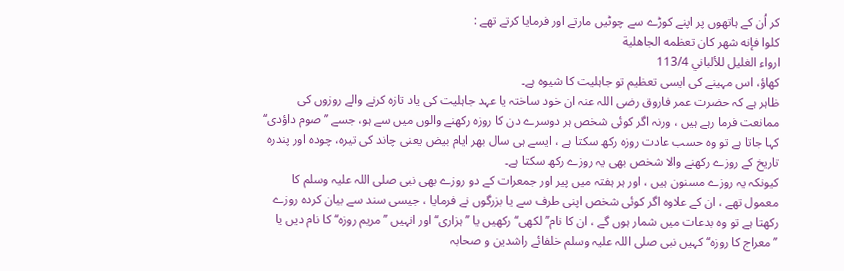کر اُن کے ہاتھوں پر اپنے کوڑے سے چوٹیں مارتے اور فرمایا کرتے تھے :
كلوا فإنه شهر كان تعظمه الجاهلية
ارواء الغليل للألباني 113/4
کھاؤ، اس مہینے کی ایسی تعظیم تو جاہلیت کا شیوہ ہے۔
ظاہر ہے کہ حضرت عمر فاروق رضی اللہ عنہ ان خود ساختہ یا عہد جاہلیت کی یاد تازہ کرنے والے روزوں کی ممانعت فرما رہے ہیں ، ورنہ اگر کوئی شخص ہر دوسرے دن کا روزہ رکھنے والوں میں سے ہو، جسے ’’صوم داؤدی‘‘ کہا جاتا ہے تو وہ حسب عادت روزہ رکھ سکتا ہے ، ایسے ہی سال بھر ایام بیض یعنی چاند کی تیرہ، چودہ اور پندرہ تاریخ کے روزے رکھنے والا شخص بھی یہ روزے رکھ سکتا ہے۔
کیونکہ یہ روزے مسنون ہیں ، اور ہر ہفتہ میں پیر اور جمعرات کے دو روزے بھی نبی صلی اللہ علیہ وسلم کا معمول تھے ، ان کے علاوہ اگر کوئی شخص اپنی طرف سے یا بزرگوں نے فرمایا ، جیسی سند سے بیان کردہ روزے رکھتا ہے تو وہ بدعات میں شمار ہوں گے ، ان کا نام’’ لکھی‘‘ رکھیں یا ’’ہزاری‘‘ اور انہیں ’’مریم روزہ‘‘ کا نام دیں یا ’’معراج کا روزہ‘‘ کہیں نبی صلی اللہ علیہ وسلم خلفائے راشدین و صحابہ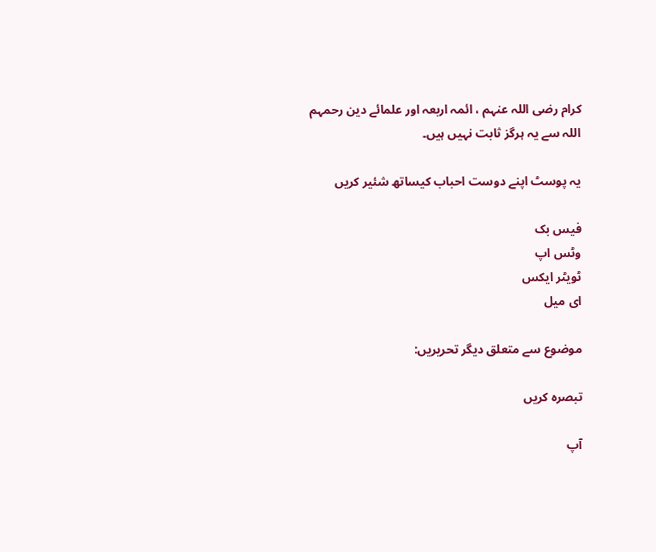کرام رضی اللہ عنہم ، ائمہ اربعہ اور علمائے دین رحمہم اللہ سے یہ ہرگز ثابت نہیں ہیں۔

یہ پوسٹ اپنے دوست احباب کیساتھ شئیر کریں

فیس بک
وٹس اپ
ٹویٹر ایکس
ای میل

موضوع سے متعلق دیگر تحریریں:

تبصرہ کریں

آپ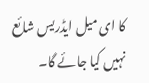کا ای میل ایڈریس شائع نہیں کیا جائے گا۔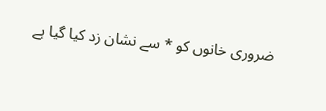ضروری خانوں کو * سے نشان زد کیا گیا ہے